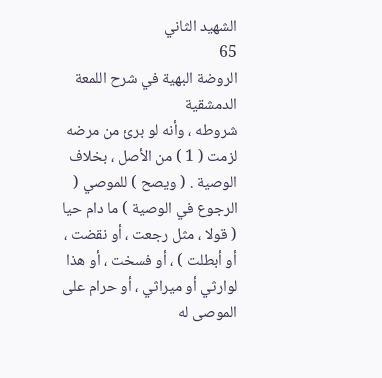الشهيد الثاني
65
الروضة البهية في شرح اللمعة الدمشقية
شروطه ، وأنه لو برئ من مرضه لزمت ( 1 ) من الأصل ، بخلاف الوصية . ( ويصح ) للموصي ( الرجوع في الوصية ) ما دام حيا ( قولا ، مثل رجعت ، أو نقضت ، أو أبطلت ) ، أو فسخت ، أو هذا لوارثي أو ميراثي ، أو حرام على الموصى له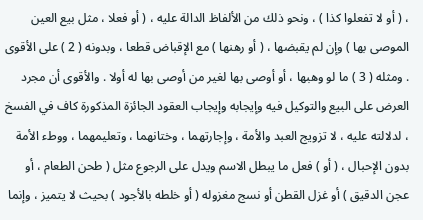، ( أو لا تفعلوا كذا ) ، ونحو ذلك من الألفاظ الدالة عليه ، ( أو فعلا ، مثل بيع العين الموصى بها ) وإن لم يقبضها ، ( أو رهنها ) مع الإقباض قطعا ، وبدونه ( 2 ) على الأقوى . ومثله ( 3 ) ما لو وهبها ، أو أوصى بها لغير من أوصى بها له أولا . والأقوى أن مجرد العرض على البيع والتوكيل فيه وإيجابه وإيجاب العقود الجائزة المذكورة كاف في الفسخ ، لدلالته عليه ، لا تزويج العبد والأمة ، وإجارتهما ، وختانهما ، وتعليمهما ، ووطء الأمة بدون الإحبال ، ( أو ) فعل ما يبطل الاسم ويدل على الرجوع مثل ( طحن الطعام ، أو عجن الدقيق ) أو غزل القطن أو نسج مغزوله ( أو خلطه بالأجود ) بحيث لا يتميز ، وإنما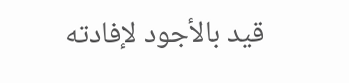قيد بالأجود لإفادته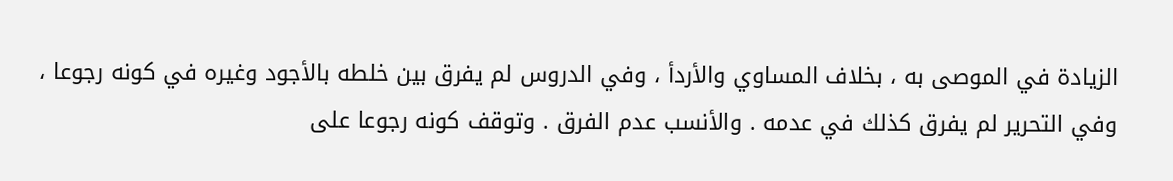الزيادة في الموصى به ، بخلاف المساوي والأردأ ، وفي الدروس لم يفرق بين خلطه بالأجود وغيره في كونه رجوعا ، وفي التحرير لم يفرق كذلك في عدمه . والأنسب عدم الفرق . وتوقف كونه رجوعا على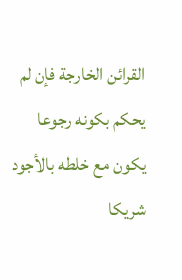القرائن الخارجة فإن لم يحكم بكونه رجوعا يكون مع خلطه بالأجود شريكا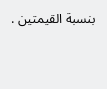بنسبة القيمتين .